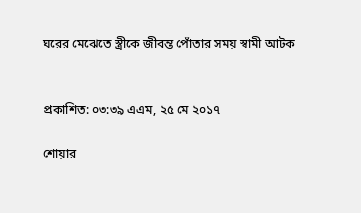ঘরের মেঝেতে স্ত্রীকে জীবন্ত পোঁতার সময় স্বামী আটক


প্রকাশিত: ০৩:৩৯ এএম, ২৫ মে ২০১৭

শোয়ার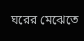ঘরের মেঝেতে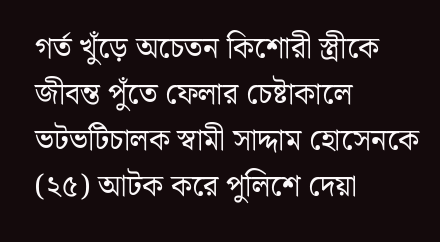গর্ত খুঁড়ে অচেতন কিশোরী স্ত্রীকে জীবন্ত পুঁতে ফেলার চেষ্টাকালে ভটভটিচালক স্বামী সাদ্দাম হোসেনকে (২৫) আটক করে পুলিশে দেয়া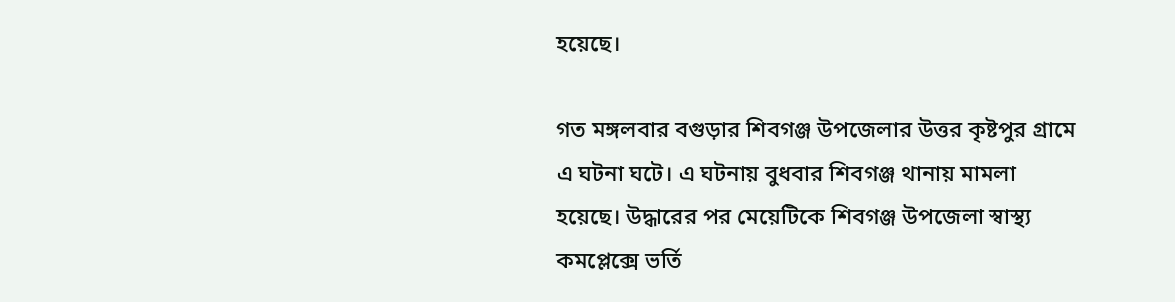হয়েছে।

গত মঙ্গলবার বগুড়ার শিবগঞ্জ উপজেলার উত্তর কৃষ্টপুর গ্রামে এ ঘটনা ঘটে। এ ঘটনায় বুধবার শিবগঞ্জ থানায় মামলা হয়েছে। উদ্ধারের পর মেয়েটিকে শিবগঞ্জ উপজেলা স্বাস্থ্য কমপ্লেক্সে ভর্তি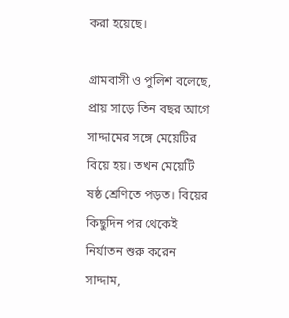করা হয়েছে।

গ্রামবাসী ও পুলিশ বলেছে, প্রায় সাড়ে তিন বছর আগে সাদ্দামের সঙ্গে মেয়েটির বিয়ে হয়। তখন মেয়েটি ষষ্ঠ শ্রেণিতে পড়ত। বিয়ের কিছুদিন পর থেকেই নির্যাতন শুরু করেন সাদ্দাম,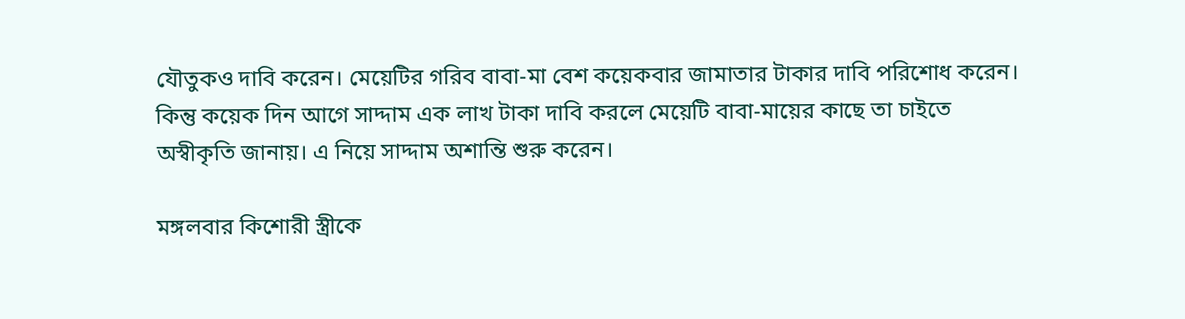যৌতুকও দাবি করেন। মেয়েটির গরিব বাবা-মা বেশ কয়েকবার জামাতার টাকার দাবি পরিশোধ করেন। কিন্তু কয়েক দিন আগে সাদ্দাম এক লাখ টাকা দাবি করলে মেয়েটি বাবা-মায়ের কাছে তা চাইতে অস্বীকৃতি জানায়। এ নিয়ে সাদ্দাম অশান্তি শুরু করেন।

মঙ্গলবার কিশোরী স্ত্রীকে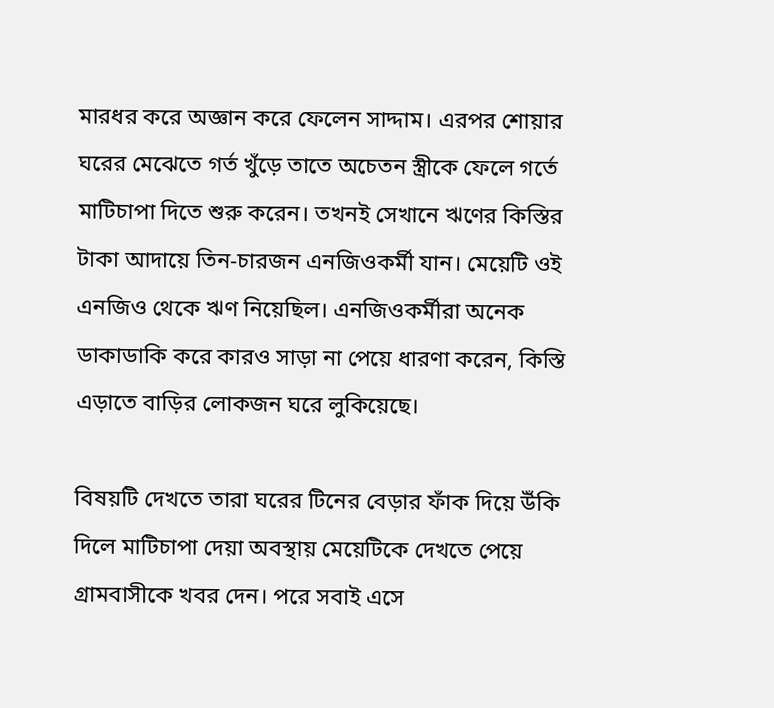মারধর করে অজ্ঞান করে ফেলেন সাদ্দাম। এরপর শোয়ার ঘরের মেঝেতে গর্ত খুঁড়ে তাতে অচেতন স্ত্রীকে ফেলে গর্তে মাটিচাপা দিতে শুরু করেন। তখনই সেখানে ঋণের কিস্তির টাকা আদায়ে তিন-চারজন এনজিওকর্মী যান। মেয়েটি ওই এনজিও থেকে ঋণ নিয়েছিল। এনজিওকর্মীরা অনেক ডাকাডাকি করে কারও সাড়া না পেয়ে ধারণা করেন, কিস্তি এড়াতে বাড়ির লোকজন ঘরে লুকিয়েছে।

বিষয়টি দেখতে তারা ঘরের টিনের বেড়ার ফাঁক দিয়ে উঁকি দিলে মাটিচাপা দেয়া অবস্থায় মেয়েটিকে দেখতে পেয়ে গ্রামবাসীকে খবর দেন। পরে সবাই এসে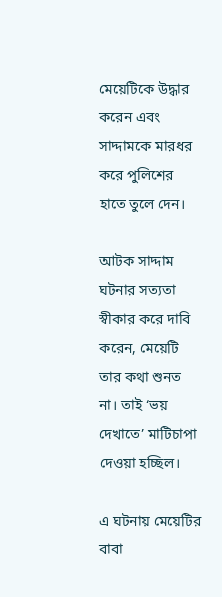মেয়েটিকে উদ্ধার করেন এবং সাদ্দামকে মারধর করে পুলিশের হাতে তুলে দেন।

আটক সাদ্দাম ঘটনার সত্যতা স্বীকার করে দাবি করেন, মেয়েটি তার কথা শুনত না। তাই ‘ভয় দেখাতে’ মাটিচাপা দেওয়া হচ্ছিল।

এ ঘটনায় মেয়েটির বাবা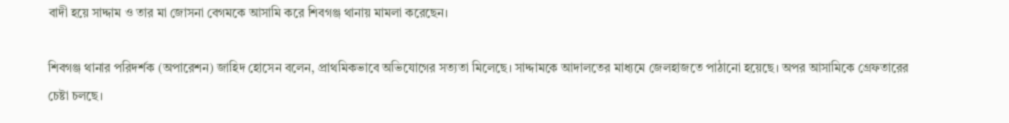বাদী হয়ে সাদ্দাম ও তার মা জোসনা বেগমকে আসামি করে শিবগঞ্জ থানায় মামলা করেছেন।

শিবগঞ্জ থানার পরিদর্শক (অপারেশন) জাহিদ হোসেন বলেন, প্রাথমিকভাবে অভিযোগের সত্যতা মিলেছে। সাদ্দামকে আদালতের মাধ্যমে জেলহাজতে পাঠানো হয়েছে। অপর আসামিকে গ্রেফতারের চেষ্টা চলছে।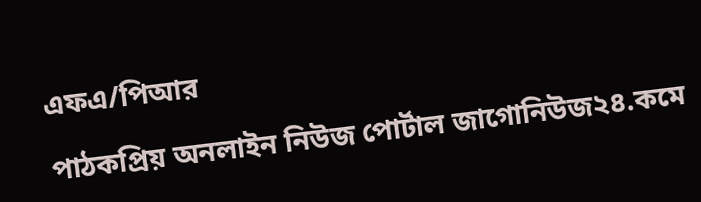এফএ/পিআর

পাঠকপ্রিয় অনলাইন নিউজ পোর্টাল জাগোনিউজ২৪.কমে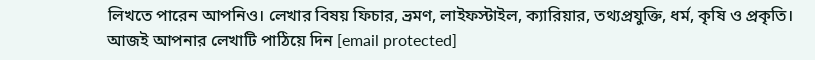লিখতে পারেন আপনিও। লেখার বিষয় ফিচার, ভ্রমণ, লাইফস্টাইল, ক্যারিয়ার, তথ্যপ্রযুক্তি, ধর্ম, কৃষি ও প্রকৃতি। আজই আপনার লেখাটি পাঠিয়ে দিন [email protected]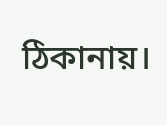ঠিকানায়।